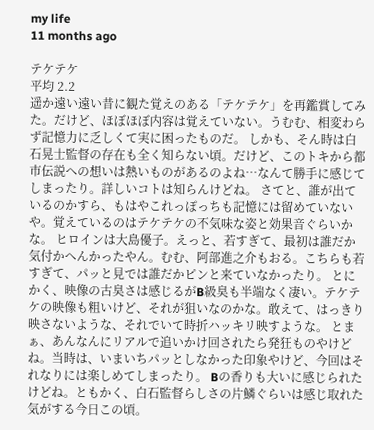my life
11 months ago

テケテケ
平均 2.2
遥か遠い遠い昔に観た覚えのある「テケテケ」を再鑑賞してみた。だけど、ほぼほぼ内容は覚えていない。うむむ、相変わらず記憶力に乏しくて実に困ったものだ。 しかも、そん時は白石晃士監督の存在も全く知らない頃。だけど、このトキから都市伝説への想いは熱いものがあるのよね…なんて勝手に感じてしまったり。詳しいコトは知らんけどね。 さてと、誰が出ているのかすら、もはやこれっぽっちも記憶には留めていないや。覚えているのはテケテケの不気味な姿と効果音ぐらいかな。 ヒロインは大島優子。えっと、若すぎて、最初は誰だか気付かへんかったやん。むむ、阿部進之介もおる。こちらも若すぎて、パッと見では誰だかピンと来ていなかったり。 とにかく、映像の古臭さは感じるがB級臭も半端なく凄い。テケテケの映像も粗いけど、それが狙いなのかな。敢えて、はっきり映さないような、それでいて時折ハッキリ映すような。 とまぁ、あんなんにリアルで追いかけ回されたら発狂ものやけどね。当時は、いまいちパッとしなかった印象やけど、今回はそれなりには楽しめてしまったり。 Bの香りも大いに感じられたけどね。ともかく、白石監督らしさの片鱗ぐらいは感じ取れた気がする今日この頃。